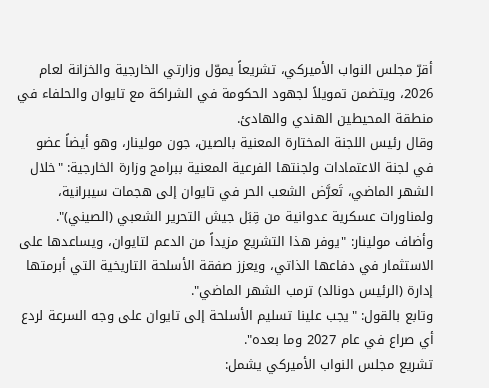أقرّ مجلس النواب الأميركي، تشريعاً يموّل وزارتي الخارجية والخزانة لعام 2026، ويتضمن تمويلاً لجهود الحكومة في الشراكة مع تايوان والحلفاء في منطقة المحيطين الهندي والهادئ.
وقال رئيس اللجنة المختارة المعنية بالصين، جون مولينار، وهو أيضاً عضو في لجنة الاعتمادات ولجنتها الفرعية المعنية ببرامج وزارة الخارجية: "خلال الشهر الماضي، تَعرَّض الشعب الحر في تايوان إلى هجمات سيبرانية، ولمناورات عسكرية عدوانية من قِبَل جيش التحرير الشعبي (الصيني)".
وأضاف مولينار: "يوفر هذا التشريع مزيداً من الدعم لتايوان، ويساعدها على الاستثمار في دفاعها الذاتي، ويعزز صفقة الأسلحة التاريخية التي أبرمتها إدارة (الرئيس دونالد) ترمب الشهر الماضي".
وتابع بالقول: "يجب علينا تسليم الأسلحة إلى تايوان على وجه السرعة لردع أي صراع في عام 2027 وما بعده".
تشريع مجلس النواب الأميركي يشمل: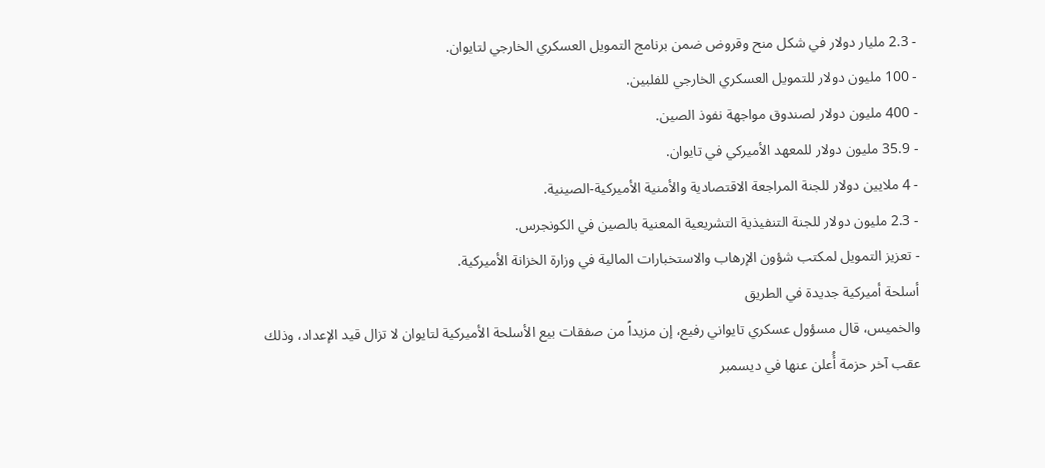- 2.3 مليار دولار في شكل منح وقروض ضمن برنامج التمويل العسكري الخارجي لتايوان.
- 100 مليون دولار للتمويل العسكري الخارجي للفلبين.
- 400 مليون دولار لصندوق مواجهة نفوذ الصين.
- 35.9 مليون دولار للمعهد الأميركي في تايوان.
- 4 ملايين دولار للجنة المراجعة الاقتصادية والأمنية الأميركية-الصينية.
- 2.3 مليون دولار للجنة التنفيذية التشريعية المعنية بالصين في الكونجرس.
- تعزيز التمويل لمكتب شؤون الإرهاب والاستخبارات المالية في وزارة الخزانة الأميركية.
أسلحة أميركية جديدة في الطريق
والخميس، قال مسؤول عسكري تايواني رفيع، إن مزيداً من صفقات بيع الأسلحة الأميركية لتايوان لا تزال قيد الإعداد، وذلك عقب آخر حزمة أُعلن عنها في ديسمبر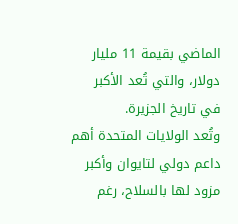الماضي بقيمة 11 مليار دولار، والتي تُعد الأكبر في تاريخ الجزيرة.
وتُعد الولايات المتحدة أهم داعم دولي لتايوان وأكبر مزود لها بالسلاح، رغم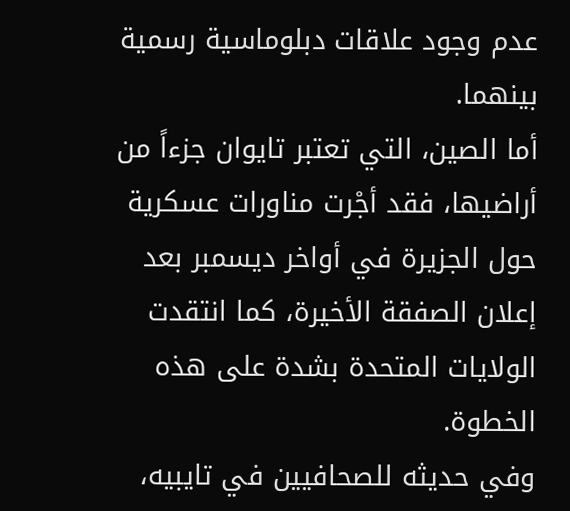عدم وجود علاقات دبلوماسية رسمية بينهما.
أما الصين، التي تعتبر تايوان جزءاً من أراضيها، فقد أجْرت مناورات عسكرية حول الجزيرة في أواخر ديسمبر بعد إعلان الصفقة الأخيرة، كما انتقدت الولايات المتحدة بشدة على هذه الخطوة.
وفي حديثه للصحافيين في تايبيه،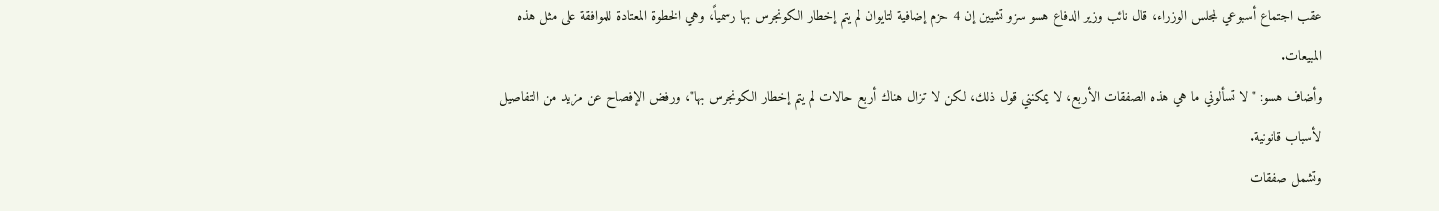عقب اجتماع أسبوعي لمجلس الوزراء، قال نائب وزير الدفاع هسو سزو تشيين إن 4 حزم إضافية لتايوان لم يتم إخطار الكونجرس بها رسمياً، وهي الخطوة المعتادة للموافقة على مثل هذه المبيعات.
وأضاف هسو: "لا تسألوني ما هي هذه الصفقات الأربع، لا يمكنني قول ذلك، لكن لا تزال هناك أربع حالات لم يتم إخطار الكونجرس بها"، ورفض الإفصاح عن مزيد من التفاصيل لأسباب قانونية.
وتشمل صفقات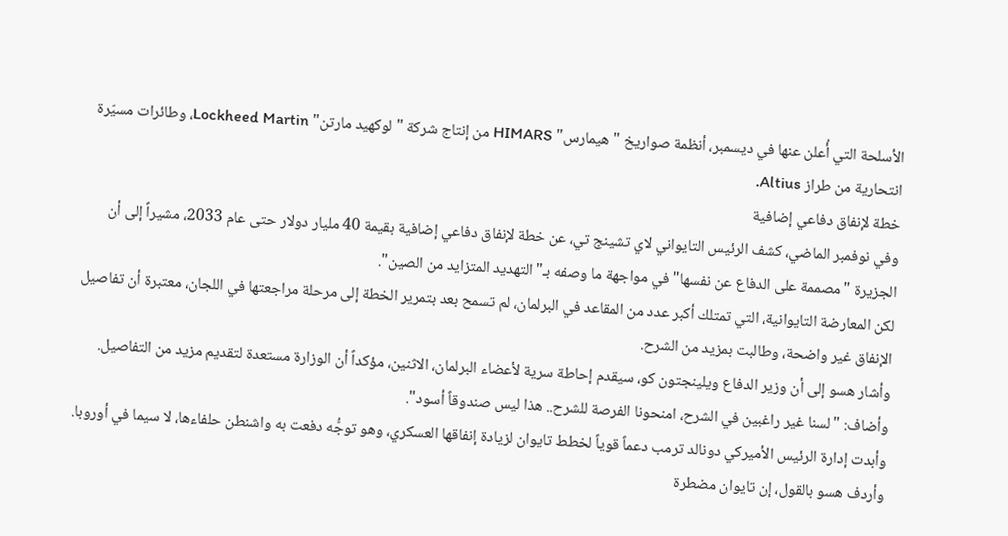الأسلحة التي أُعلن عنها في ديسمبر، أنظمة صواريخ "هيمارس" HIMARS من إنتاج شركة "لوكهيد مارتن" Lockheed Martin، وطائرات مسيّرة انتحارية من طراز Altius.
خطة لإنفاق دفاعي إضافية
وفي نوفمبر الماضي، كشف الرئيس التايواني لاي تشينج تي، عن خطة لإنفاق دفاعي إضافية بقيمة 40 مليار دولار حتى عام 2033، مشيراً إلى أن الجزيرة "مصممة على الدفاع عن نفسها" في مواجهة ما وصفه بـ"التهديد المتزايد من الصين".
لكن المعارضة التايوانية، التي تمتلك أكبر عدد من المقاعد في البرلمان، لم تسمح بعد بتمرير الخطة إلى مرحلة مراجعتها في اللجان، معتبرة أن تفاصيل الإنفاق غير واضحة، وطالبت بمزيد من الشرح.
وأشار هسو إلى أن وزير الدفاع ويلينجتون كو، سيقدم إحاطة سرية لأعضاء البرلمان، الاثنين، مؤكداً أن الوزارة مستعدة لتقديم مزيد من التفاصيل.
وأضاف: "لسنا غير راغبين في الشرح، امنحونا الفرصة للشرح.. هذا ليس صندوقاً أسود".
وأبدت إدارة الرئيس الأميركي دونالد ترمب دعماً قوياً لخطط تايوان لزيادة إنفاقها العسكري، وهو توجُّه دفعت به واشنطن حلفاءها، لا سيما في أوروبا.
وأردف هسو بالقول، إن تايوان مضطرة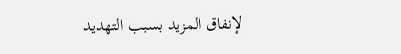لإنفاق المزيد بسبب التهديد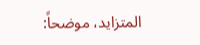المتزايد، موضحاً: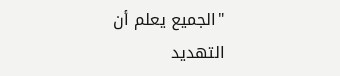"الجميع يعلم أن التهديد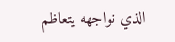الذي نواجهه يتعاظم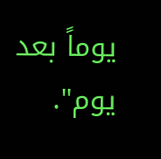يوماً بعد يوم".